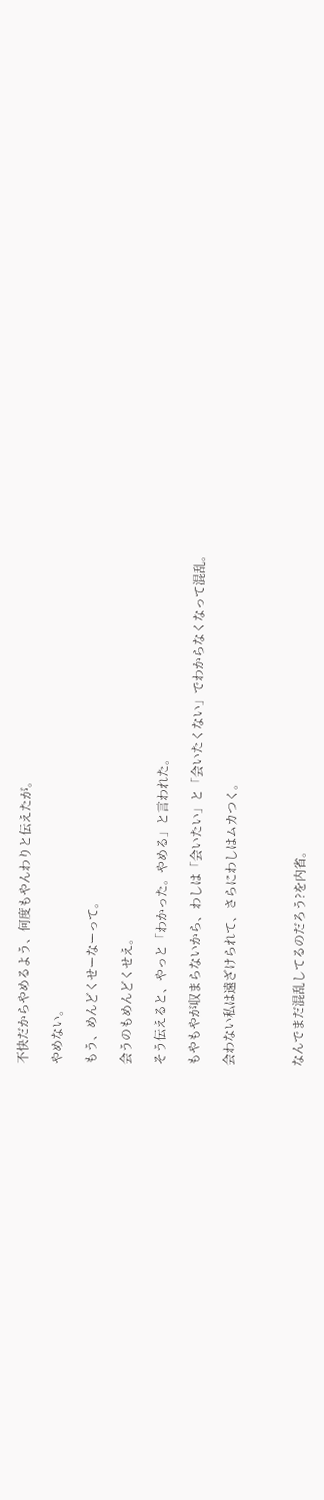不快だからやめるよう、何度もやんわりと伝えたが。

やめない。

もう、めんどくせーなーって。

会うのもめんどくせえ。

そう伝えると、やっと「わかった。やめる」と言われた。

もやもやが収まらないから、わしは「会いたい」と「会いたくない」でわからなくなって混乱。

会わない私は遠ざけられて、さらにわしはムカつく。



なんでまだ混乱してるのだろう?を内省。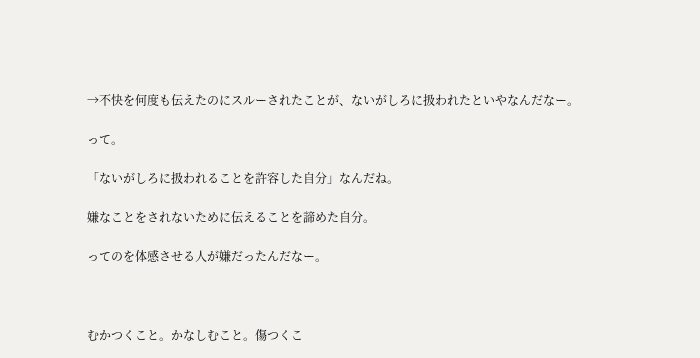→不快を何度も伝えたのにスルーされたことが、ないがしろに扱われたといやなんだなー。

って。

「ないがしろに扱われることを許容した自分」なんだね。

嫌なことをされないために伝えることを諦めた自分。

ってのを体感させる人が嫌だったんだなー。



むかつくこと。かなしむこと。傷つくこ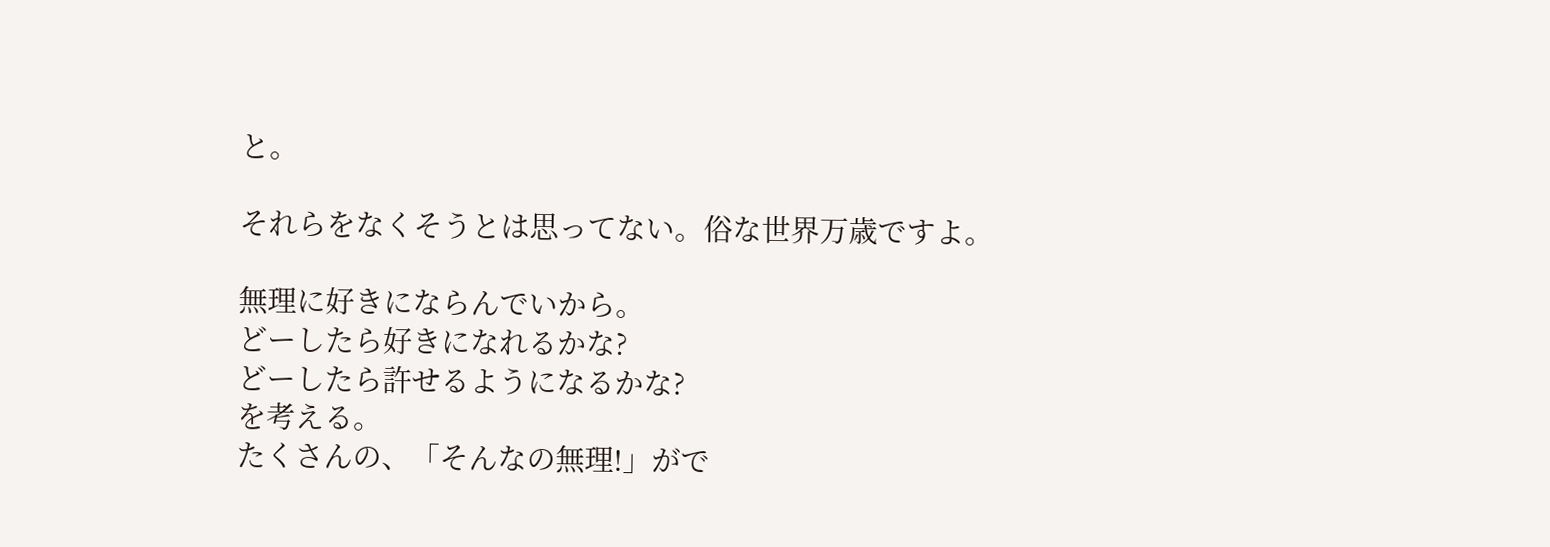と。

それらをなくそうとは思ってない。俗な世界万歳ですよ。

無理に好きにならんでいから。
どーしたら好きになれるかな?
どーしたら許せるようになるかな?
を考える。
たくさんの、「そんなの無理!」がで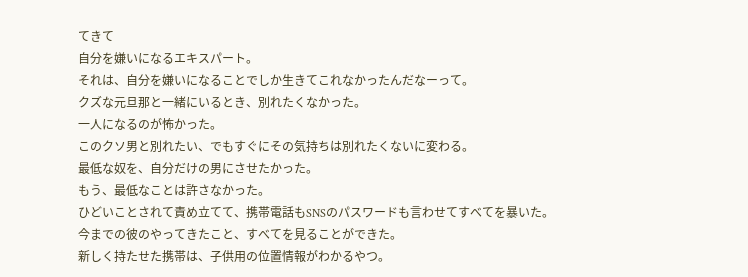てきて
自分を嫌いになるエキスパート。
それは、自分を嫌いになることでしか生きてこれなかったんだなーって。
クズな元旦那と一緒にいるとき、別れたくなかった。
一人になるのが怖かった。
このクソ男と別れたい、でもすぐにその気持ちは別れたくないに変わる。
最低な奴を、自分だけの男にさせたかった。
もう、最低なことは許さなかった。
ひどいことされて責め立てて、携帯電話もSNSのパスワードも言わせてすべてを暴いた。
今までの彼のやってきたこと、すべてを見ることができた。
新しく持たせた携帯は、子供用の位置情報がわかるやつ。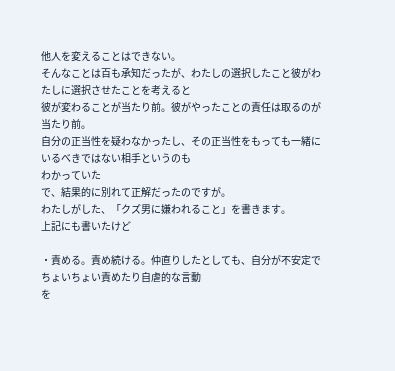他人を変えることはできない。
そんなことは百も承知だったが、わたしの選択したこと彼がわたしに選択させたことを考えると
彼が変わることが当たり前。彼がやったことの責任は取るのが当たり前。
自分の正当性を疑わなかったし、その正当性をもっても一緒にいるべきではない相手というのも
わかっていた
で、結果的に別れて正解だったのですが。
わたしがした、「クズ男に嫌われること」を書きます。
上記にも書いたけど

・責める。責め続ける。仲直りしたとしても、自分が不安定でちょいちょい責めたり自虐的な言動
を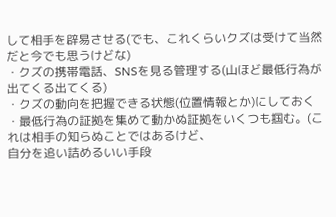して相手を辟易させる(でも、これくらいクズは受けて当然だと今でも思うけどな)
・クズの携帯電話、SNSを見る管理する(山ほど最低行為が出てくる出てくる)
・クズの動向を把握できる状態(位置情報とか)にしておく
・最低行為の証拠を集めて動かぬ証拠をいくつも掴む。(これは相手の知らぬことではあるけど、
自分を追い詰めるいい手段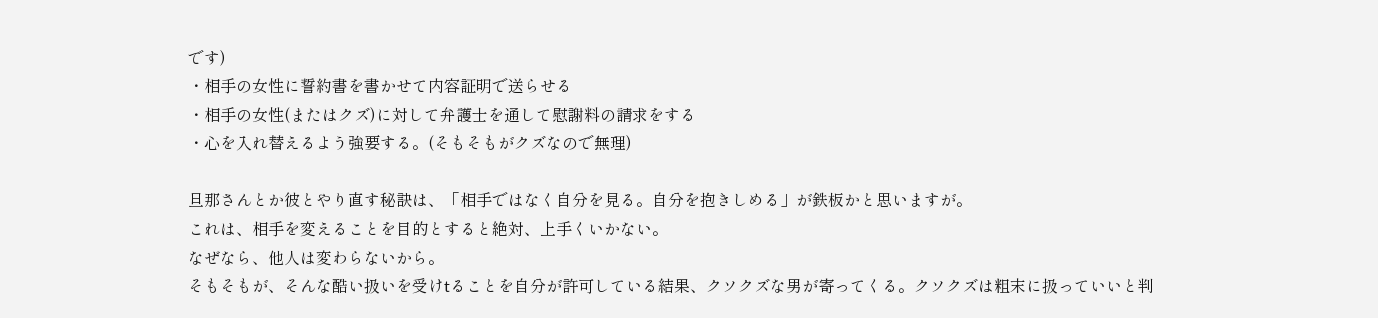です)
・相手の女性に誓約書を書かせて内容証明で送らせる
・相手の女性(またはクズ)に対して弁護士を通して慰謝料の請求をする
・心を入れ替えるよう強要する。(そもそもがクズなので無理)

旦那さんとか彼とやり直す秘訣は、「相手ではなく自分を見る。自分を抱きしめる」が鉄板かと思いますが。
これは、相手を変えることを目的とすると絶対、上手くいかない。
なぜなら、他人は変わらないから。
そもそもが、そんな酷い扱いを受けtることを自分が許可している結果、クソクズな男が寄ってくる。クソクズは粗末に扱っていいと判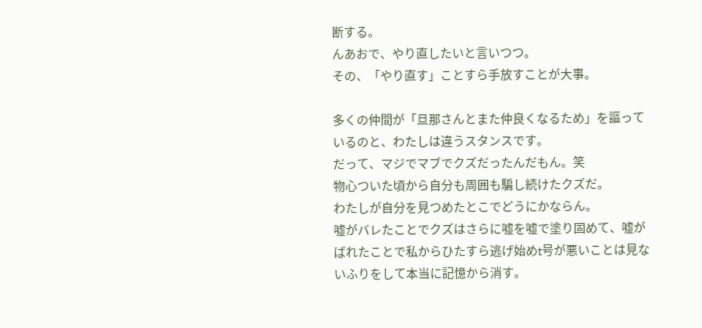断する。
んあおで、やり直したいと言いつつ。
その、「やり直す」ことすら手放すことが大事。

多くの仲間が「旦那さんとまた仲良くなるため」を謳っているのと、わたしは違うスタンスです。
だって、マジでマブでクズだったんだもん。笑
物心ついた頃から自分も周囲も騙し続けたクズだ。
わたしが自分を見つめたとこでどうにかならん。
嘘がバレたことでクズはさらに嘘を嘘で塗り固めて、嘘がばれたことで私からひたすら逃げ始めt号が悪いことは見ないふりをして本当に記憶から消す。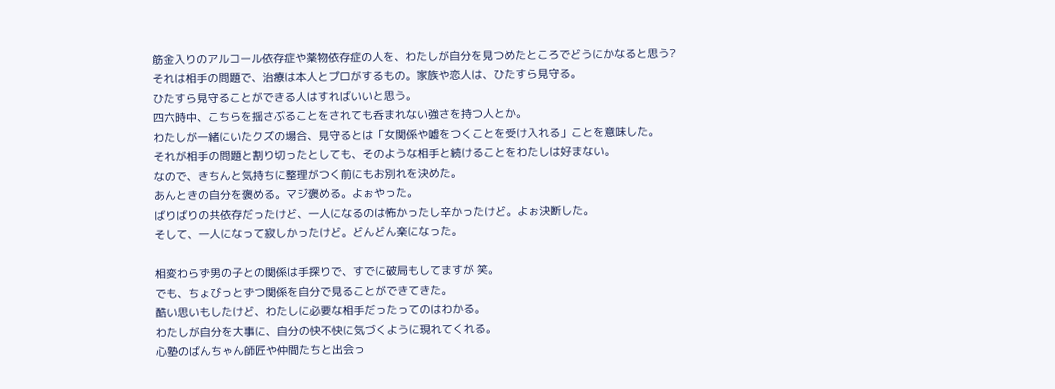筋金入りのアルコール依存症や薬物依存症の人を、わたしが自分を見つめたところでどうにかなると思う?
それは相手の問題で、治療は本人とプロがするもの。家族や恋人は、ひたすら見守る。
ひたすら見守ることができる人はすればいいと思う。
四六時中、こちらを揺さぶることをされても呑まれない強さを持つ人とか。
わたしが一緒にいたクズの場合、見守るとは「女関係や嘘をつくことを受け入れる」ことを意味した。
それが相手の問題と割り切ったとしても、そのような相手と続けることをわたしは好まない。
なので、きちんと気持ちに整理がつく前にもお別れを決めた。
あんときの自分を褒める。マジ褒める。よぉやった。
ばりばりの共依存だったけど、一人になるのは怖かったし辛かったけど。よぉ決断した。
そして、一人になって寂しかったけど。どんどん楽になった。

相変わらず男の子との関係は手探りで、すでに破局もしてますが 笑。
でも、ちょびっとずつ関係を自分で見ることができてきた。
酷い思いもしたけど、わたしに必要な相手だったってのはわかる。
わたしが自分を大事に、自分の快不快に気づくように現れてくれる。
心塾のばんちゃん師匠や仲間たちと出会っ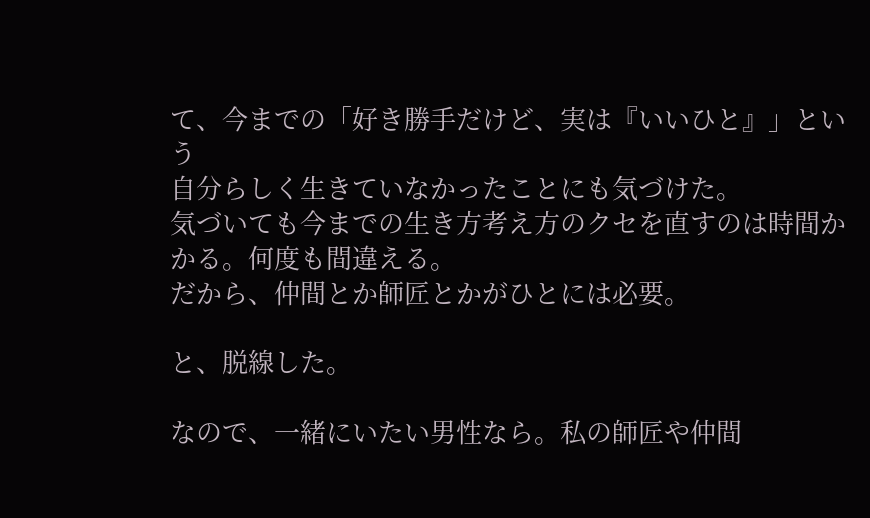て、今までの「好き勝手だけど、実は『いいひと』」という
自分らしく生きていなかったことにも気づけた。
気づいても今までの生き方考え方のクセを直すのは時間かかる。何度も間違える。
だから、仲間とか師匠とかがひとには必要。

と、脱線した。

なので、一緒にいたい男性なら。私の師匠や仲間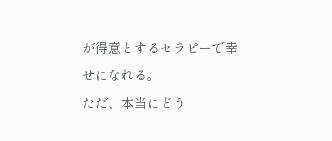が得意とするセラピーで幸せになれる。
ただ、本当にどう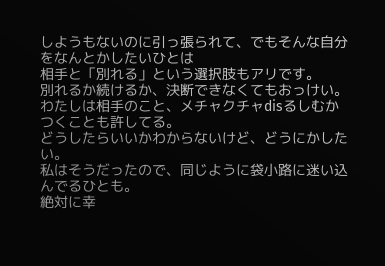しようもないのに引っ張られて、でもそんな自分をなんとかしたいひとは
相手と「別れる」という選択肢もアリです。
別れるか続けるか、決断できなくてもおっけい。
わたしは相手のこと、メチャクチャdisるしむかつくことも許してる。
どうしたらいいかわからないけど、どうにかしたい。
私はそうだったので、同じように袋小路に迷い込んでるひとも。
絶対に幸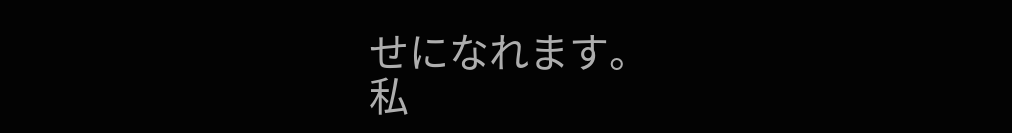せになれます。
私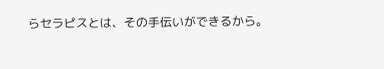らセラピスとは、その手伝いができるから。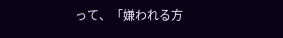って、「嫌われる方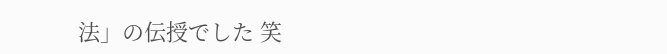法」の伝授でした 笑